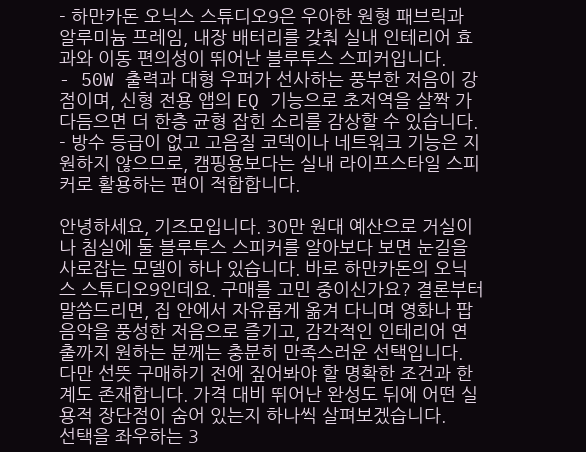- 하만카돈 오닉스 스튜디오9은 우아한 원형 패브릭과 알루미늄 프레임, 내장 배터리를 갖춰 실내 인테리어 효과와 이동 편의성이 뛰어난 블루투스 스피커입니다.
- 50W 출력과 대형 우퍼가 선사하는 풍부한 저음이 강점이며, 신형 전용 앱의 EQ 기능으로 초저역을 살짝 가다듬으면 더 한층 균형 잡힌 소리를 감상할 수 있습니다.
- 방수 등급이 없고 고음질 코덱이나 네트워크 기능은 지원하지 않으므로, 캠핑용보다는 실내 라이프스타일 스피커로 활용하는 편이 적합합니다.

안녕하세요, 기즈모입니다. 30만 원대 예산으로 거실이나 침실에 둘 블루투스 스피커를 알아보다 보면 눈길을 사로잡는 모델이 하나 있습니다. 바로 하만카돈의 오닉스 스튜디오9인데요. 구매를 고민 중이신가요? 결론부터 말씀드리면, 집 안에서 자유롭게 옮겨 다니며 영화나 팝 음악을 풍성한 저음으로 즐기고, 감각적인 인테리어 연출까지 원하는 분께는 충분히 만족스러운 선택입니다.
다만 선뜻 구매하기 전에 짚어봐야 할 명확한 조건과 한계도 존재합니다. 가격 대비 뛰어난 완성도 뒤에 어떤 실용적 장단점이 숨어 있는지 하나씩 살펴보겠습니다.
선택을 좌우하는 3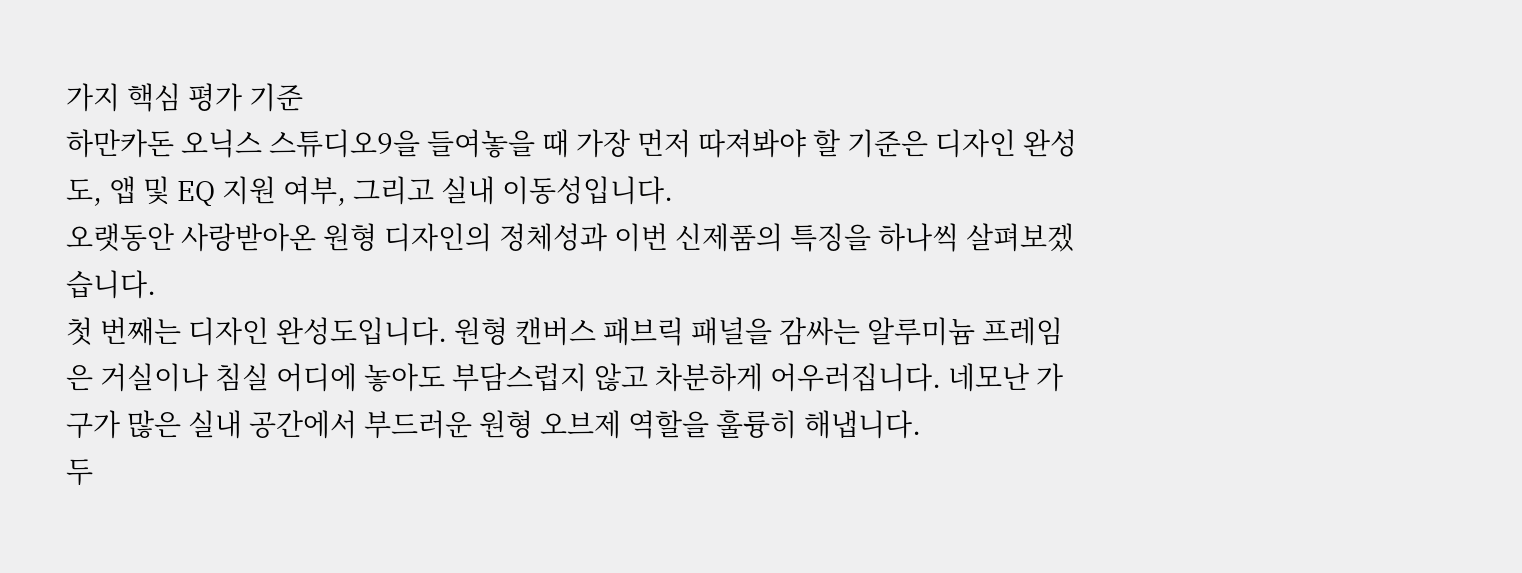가지 핵심 평가 기준
하만카돈 오닉스 스튜디오9을 들여놓을 때 가장 먼저 따져봐야 할 기준은 디자인 완성도, 앱 및 EQ 지원 여부, 그리고 실내 이동성입니다.
오랫동안 사랑받아온 원형 디자인의 정체성과 이번 신제품의 특징을 하나씩 살펴보겠습니다.
첫 번째는 디자인 완성도입니다. 원형 캔버스 패브릭 패널을 감싸는 알루미늄 프레임은 거실이나 침실 어디에 놓아도 부담스럽지 않고 차분하게 어우러집니다. 네모난 가구가 많은 실내 공간에서 부드러운 원형 오브제 역할을 훌륭히 해냅니다.
두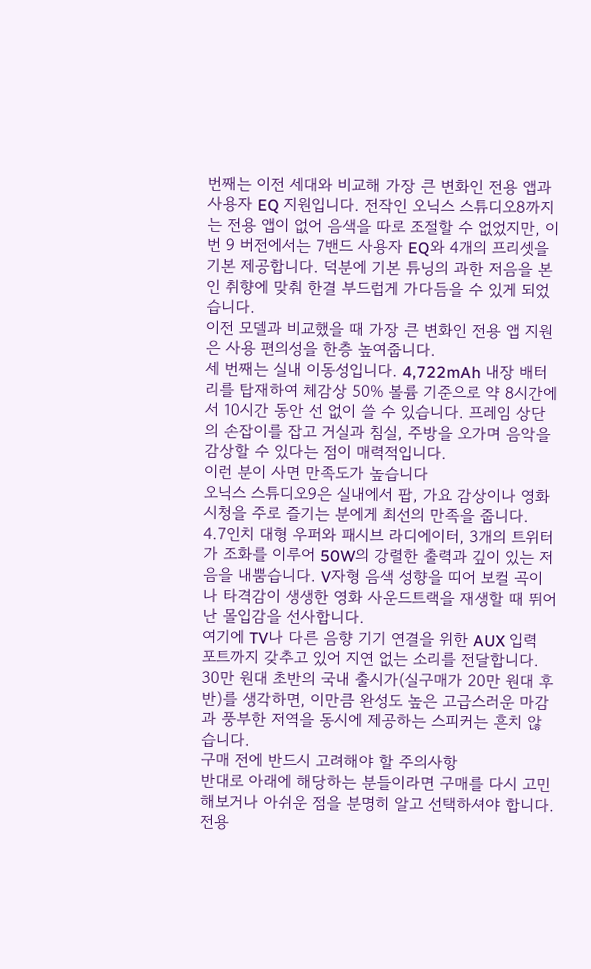번째는 이전 세대와 비교해 가장 큰 변화인 전용 앱과 사용자 EQ 지원입니다. 전작인 오닉스 스튜디오8까지는 전용 앱이 없어 음색을 따로 조절할 수 없었지만, 이번 9 버전에서는 7밴드 사용자 EQ와 4개의 프리셋을 기본 제공합니다. 덕분에 기본 튜닝의 과한 저음을 본인 취향에 맞춰 한결 부드럽게 가다듬을 수 있게 되었습니다.
이전 모델과 비교했을 때 가장 큰 변화인 전용 앱 지원은 사용 편의성을 한층 높여줍니다.
세 번째는 실내 이동성입니다. 4,722mAh 내장 배터리를 탑재하여 체감상 50% 볼륨 기준으로 약 8시간에서 10시간 동안 선 없이 쓸 수 있습니다. 프레임 상단의 손잡이를 잡고 거실과 침실, 주방을 오가며 음악을 감상할 수 있다는 점이 매력적입니다.
이런 분이 사면 만족도가 높습니다
오닉스 스튜디오9은 실내에서 팝, 가요 감상이나 영화 시청을 주로 즐기는 분에게 최선의 만족을 줍니다.
4.7인치 대형 우퍼와 패시브 라디에이터, 3개의 트위터가 조화를 이루어 50W의 강렬한 출력과 깊이 있는 저음을 내뿜습니다. V자형 음색 성향을 띠어 보컬 곡이나 타격감이 생생한 영화 사운드트랙을 재생할 때 뛰어난 몰입감을 선사합니다.
여기에 TV나 다른 음향 기기 연결을 위한 AUX 입력 포트까지 갖추고 있어 지연 없는 소리를 전달합니다. 30만 원대 초반의 국내 출시가(실구매가 20만 원대 후반)를 생각하면, 이만큼 완성도 높은 고급스러운 마감과 풍부한 저역을 동시에 제공하는 스피커는 흔치 않습니다.
구매 전에 반드시 고려해야 할 주의사항
반대로 아래에 해당하는 분들이라면 구매를 다시 고민해보거나 아쉬운 점을 분명히 알고 선택하셔야 합니다.
전용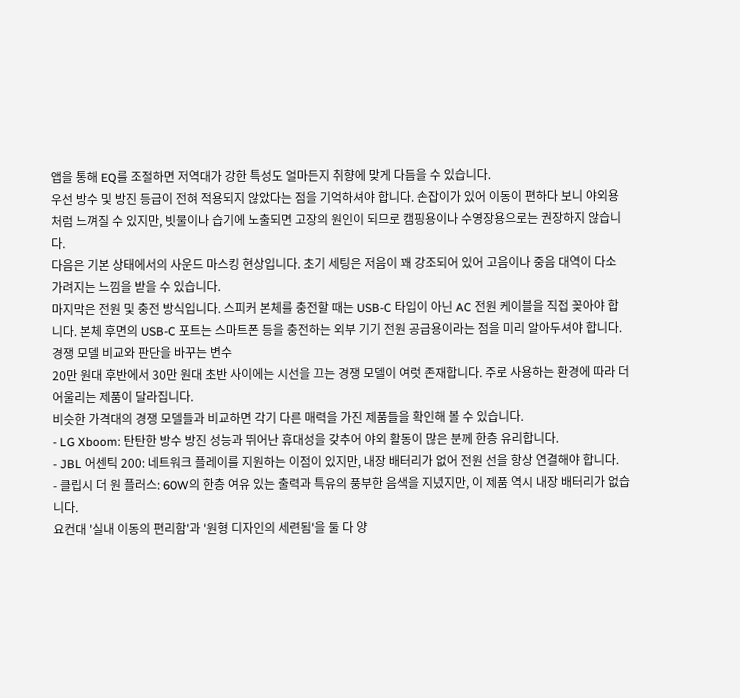앱을 통해 EQ를 조절하면 저역대가 강한 특성도 얼마든지 취향에 맞게 다듬을 수 있습니다.
우선 방수 및 방진 등급이 전혀 적용되지 않았다는 점을 기억하셔야 합니다. 손잡이가 있어 이동이 편하다 보니 야외용처럼 느껴질 수 있지만, 빗물이나 습기에 노출되면 고장의 원인이 되므로 캠핑용이나 수영장용으로는 권장하지 않습니다.
다음은 기본 상태에서의 사운드 마스킹 현상입니다. 초기 세팅은 저음이 꽤 강조되어 있어 고음이나 중음 대역이 다소 가려지는 느낌을 받을 수 있습니다.
마지막은 전원 및 충전 방식입니다. 스피커 본체를 충전할 때는 USB-C 타입이 아닌 AC 전원 케이블을 직접 꽂아야 합니다. 본체 후면의 USB-C 포트는 스마트폰 등을 충전하는 외부 기기 전원 공급용이라는 점을 미리 알아두셔야 합니다.
경쟁 모델 비교와 판단을 바꾸는 변수
20만 원대 후반에서 30만 원대 초반 사이에는 시선을 끄는 경쟁 모델이 여럿 존재합니다. 주로 사용하는 환경에 따라 더 어울리는 제품이 달라집니다.
비슷한 가격대의 경쟁 모델들과 비교하면 각기 다른 매력을 가진 제품들을 확인해 볼 수 있습니다.
- LG Xboom: 탄탄한 방수 방진 성능과 뛰어난 휴대성을 갖추어 야외 활동이 많은 분께 한층 유리합니다.
- JBL 어센틱 200: 네트워크 플레이를 지원하는 이점이 있지만, 내장 배터리가 없어 전원 선을 항상 연결해야 합니다.
- 클립시 더 원 플러스: 60W의 한층 여유 있는 출력과 특유의 풍부한 음색을 지녔지만, 이 제품 역시 내장 배터리가 없습니다.
요컨대 '실내 이동의 편리함'과 '원형 디자인의 세련됨'을 둘 다 양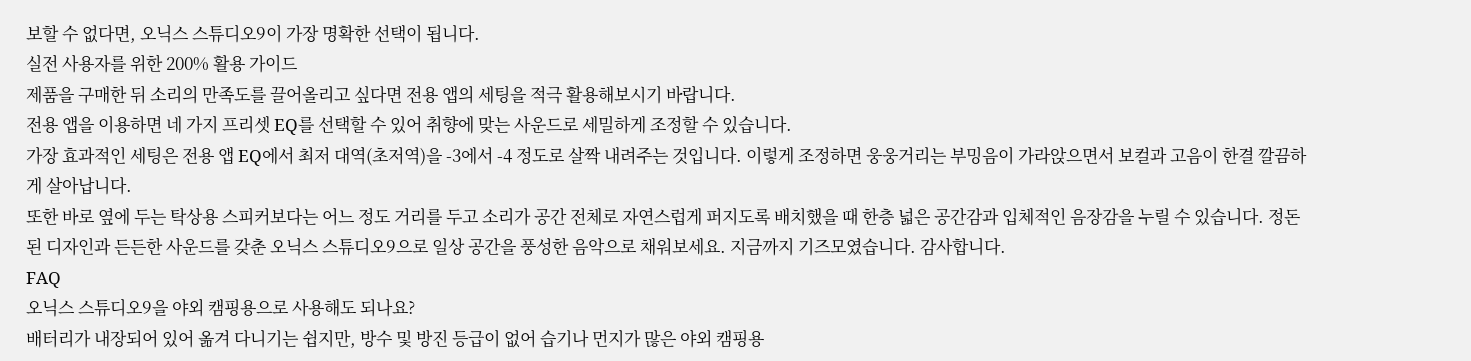보할 수 없다면, 오닉스 스튜디오9이 가장 명확한 선택이 됩니다.
실전 사용자를 위한 200% 활용 가이드
제품을 구매한 뒤 소리의 만족도를 끌어올리고 싶다면 전용 앱의 세팅을 적극 활용해보시기 바랍니다.
전용 앱을 이용하면 네 가지 프리셋 EQ를 선택할 수 있어 취향에 맞는 사운드로 세밀하게 조정할 수 있습니다.
가장 효과적인 세팅은 전용 앱 EQ에서 최저 대역(초저역)을 -3에서 -4 정도로 살짝 내려주는 것입니다. 이렇게 조정하면 웅웅거리는 부밍음이 가라앉으면서 보컬과 고음이 한결 깔끔하게 살아납니다.
또한 바로 옆에 두는 탁상용 스피커보다는 어느 정도 거리를 두고 소리가 공간 전체로 자연스럽게 퍼지도록 배치했을 때 한층 넓은 공간감과 입체적인 음장감을 누릴 수 있습니다. 정돈된 디자인과 든든한 사운드를 갖춘 오닉스 스튜디오9으로 일상 공간을 풍성한 음악으로 채워보세요. 지금까지 기즈모였습니다. 감사합니다.
FAQ
오닉스 스튜디오9을 야외 캠핑용으로 사용해도 되나요?
배터리가 내장되어 있어 옮겨 다니기는 쉽지만, 방수 및 방진 등급이 없어 습기나 먼지가 많은 야외 캠핑용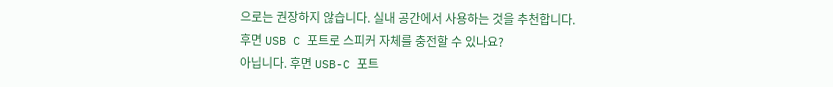으로는 권장하지 않습니다. 실내 공간에서 사용하는 것을 추천합니다.
후면 USB C 포트로 스피커 자체를 충전할 수 있나요?
아닙니다. 후면 USB-C 포트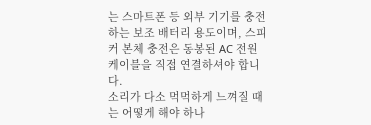는 스마트폰 등 외부 기기를 충전하는 보조 배터리 용도이며, 스피커 본체 충전은 동봉된 AC 전원 케이블을 직접 연결하셔야 합니다.
소리가 다소 먹먹하게 느껴질 때는 어떻게 해야 하나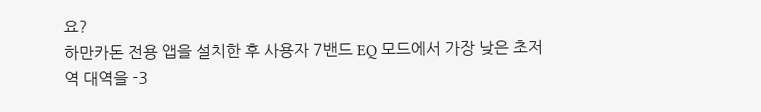요?
하만카돈 전용 앱을 설치한 후 사용자 7밴드 EQ 모드에서 가장 낮은 초저역 대역을 -3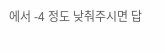에서 -4 정도 낮춰주시면 답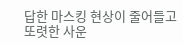답한 마스킹 현상이 줄어들고 또렷한 사운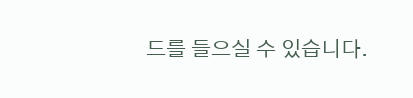드를 들으실 수 있습니다.